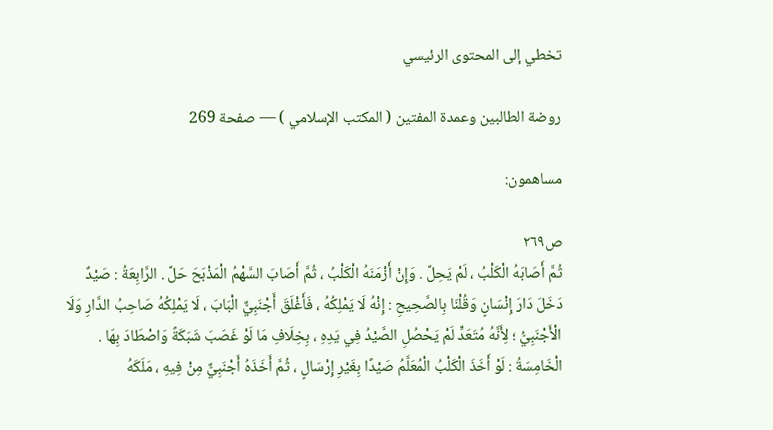تخطي إلى المحتوى الرئيسي

روضة الطالبين وعمدة المفتين ( المكتب الإسلامي ) — صفحة 269

مساهمون:

ص٢٦٩
ثُمَّ أَصَابَهُ الْكَلْبُ ، لَمْ يَحِلَّ . وَإِنْ أَزْمَنَهُ الْكَلْبُ ، ثُمَّ أَصَابَ السَّهْمُ الْمَذْبَحَ حَلَّ . الرَّابِعَةُ : صَيْدٌ دَخَلَ دَارَ إِنْسَانٍ وَقُلْنَا بِالصَّحِيحِ : إِنْهُ لَا يَمْلِكُهُ ، فَأَغْلَقَ أَجْنَبِيٌّ الْبَابَ ، لَا يَمْلِكُهُ صَاحِبُ الدَّارِ وَلَا الْأَجْنَبِيُّ ؛ لِأَنَّهُ مُتَعَدٍّ لَمْ يَحْصُلِ الصَّيْدُ فِي يَدِهِ ، بِخِلَافِ مَا لَوْ غَصَبَ شَبَكَةً وَاصْطَادَ بِهَا . الْخَامِسَةُ : لَوْ أَخَذَ الْكَلْبُ الْمُعَلَّمُ صَيْدًا بِغَيْرِ إِرْسَالٍ ، ثُمَّ أَخَذَهُ أَجْنَبِيٌّ مِنْ فِيهِ ، مَلَكَهُ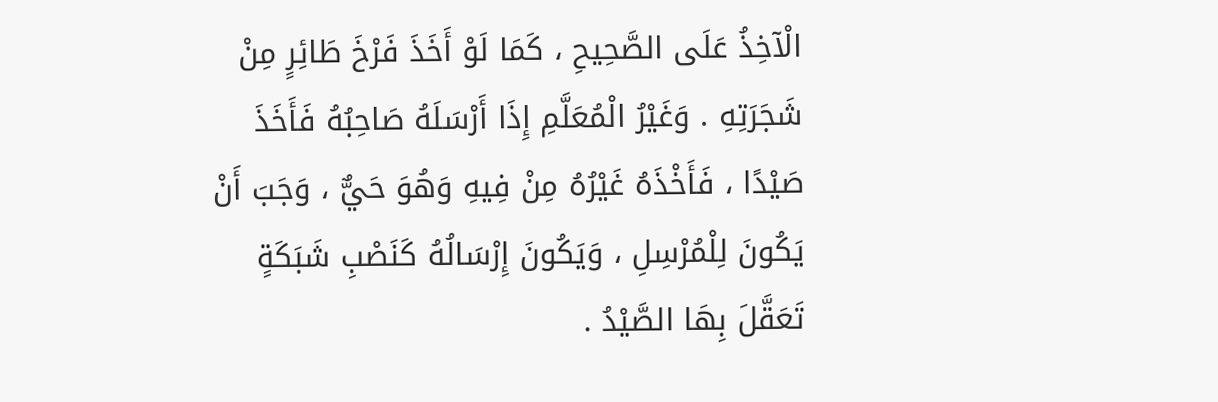الْآخِذُ عَلَى الصَّحِيحِ ، كَمَا لَوْ أَخَذَ فَرْخَ طَائِرٍ مِنْ شَجَرَتِهِ . وَغَيْرُ الْمُعَلَّمِ إِذَا أَرْسَلَهُ صَاحِبُهُ فَأَخَذَ صَيْدًا ، فَأَخْذَهُ غَيْرُهُ مِنْ فِيهِ وَهُوَ حَيٌّ ، وَجَبَ أَنْ يَكُونَ لِلْمُرْسِلِ ، وَيَكُونَ إِرْسَالُهُ كَنَصْبِ شَبَكَةٍ تَعَقَّلَ بِهَا الصَّيْدُ .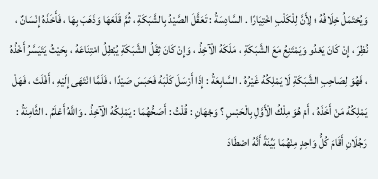وَيُحْتَمَلُ خِلَافُهُ ؛ لِأَنَّ لِلْكَلْبِ اخْتِيَارًا . السَّادِسَةُ : تَعَقَّلَ الصَّيْدُ بِالشَّبَكَةِ ، ثُمَّ قَلَعَهَا وَذَهَبَ بِهَا ، فَأَخَذَهُ إِنْسَانٌ ، نُظِرَ ، إِنْ كَانَ يَعْدُو وَيَمْتَنِعُ مَعَ الشَّبَكَةِ ، مَلَكَهُ الْآخِذُ ، وَإِنْ كَانَ ثِقَلُ الشَّبَكَةِ يُبْطِلُ امْتِنَاعَهُ ، بِحَيْثُ يَتَيَسَّرُ أَخْذُهُ ، فَهُوَ لِصَاحِبِ الشَّبَكَةِ لَا يَمْلِكُهُ غَيْرُهُ . السَّابِعَةُ : إِذَا أَرْسَلَ كَلْبَهُ فَحَبَسَ صَيْدًا ، فَلَمَّا انْتَهَى إِلَيْهِ ، أَفْلَتَ ، فَهَلْ يَمْلِكُهُ مَنْ أَخَذَهُ ، أَمْ هُوَ مِلْكُ الْأَوَّلِ بِالْحَبْسِ ؟ وَجْهَانِ : قُلْتُ : أَصَحُّهُمَا : يَمْلِكُهُ الْآخِذُ . وَاللَّهُ أَعْلَمُ . الثَّامِنَةُ : رَجُلَانِ أَقَامَ كُلُّ وَاحِدٍ مِنْهُمَا بَيِّنَةً أَنَّهُ اصْطَادَ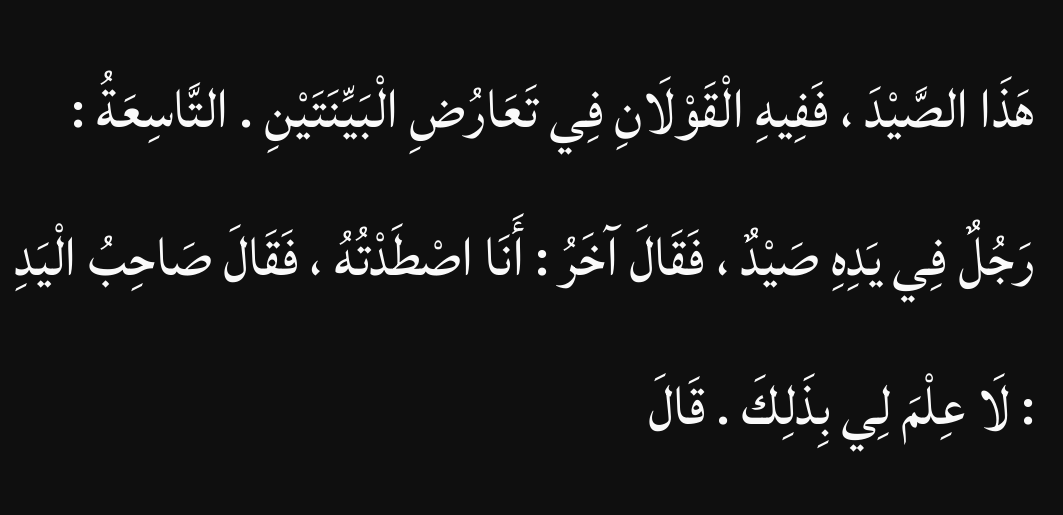هَذَا الصَّيْدَ ، فَفِيهِ الْقَوْلَانِ فِي تَعَارُضِ الْبَيِّنَتَيْنِ . التَّاسِعَةُ : رَجُلٌ فِي يَدِهِ صَيْدٌ ، فَقَالَ آخَرُ : أَنَا اصْطَدْتُهُ ، فَقَالَ صَاحِبُ الْيَدِ : لَا عِلْمَ لِي بِذَلِكَ . قَالَ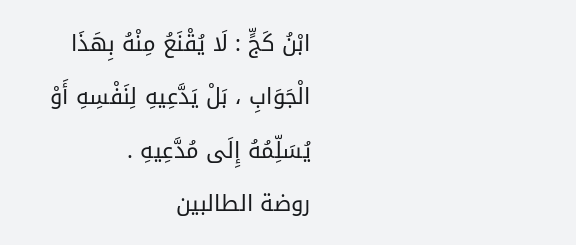ابْنُ كَجٍّ : لَا يُقْنَعُ مِنْهُ بِهَذَا الْجَوَابِ ، بَلْ يَدَّعِيهِ لِنَفْسِهِ أَوْ يُسَلِّمُهُ إِلَى مُدَّعِيهِ .
روضة الطالبين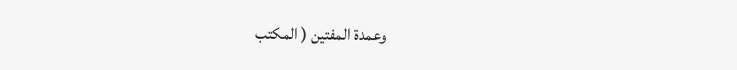وعمدة المفتين ( المكتب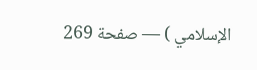الإسلامي ) — صفحة 269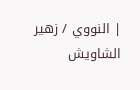| النووي / زهير الشاويش